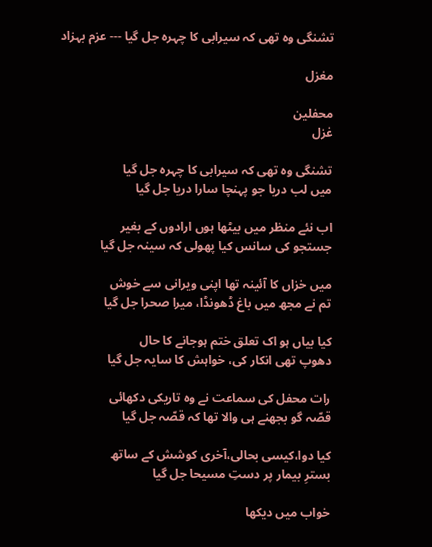تشنگی وہ تھی کہ سیرابی کا چہرہ جل گیا --- عزم بہزاد

مغزل

محفلین
غزل

تشنگی وہ تھی کہ سیرابی کا چہرہ جل گیا
میں لب دریا جو پہنچا سارا دریا جل گیا

اب نئے منظر میں بیٹھا ہوں ارادوں کے بغیر
جستجو کی سانس کیا پھولی کہ سینہ جل گیا

میں خزاں کا آئینہ تھا اپنی ویرانی سے خوش
تم نے مجھ میں باغ ڈھونڈا، میرا صحرا جل گیا

کیا بیاں ہو اک تعلق ختم ہوجانے کا حال
دھوپ تھی انکار کی، خواہش کا سایہ جل گیا

رات محفل کی سماعت نے وہ تاریکی دکھائی
قصّہ گو بجھنے ہی والا تھا کہ قصّہ جل گیا

کیا دوا،کیسی بحالی،آخری کوشش کے ساتھ
بسترِ بیمار پر دستِ مسیحا جل گیا

خواب میں دیکھا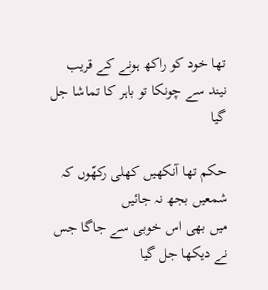تھا خود کو راکھ ہونے کے قریب
نیند سے چونکا تو باہر کا تماشا جل گیا

حکم تھا آنکھیں کھلی رکھّوں کہ شمعیں بجھ نہ جائیں
میں بھی اس خوبی سے جاگا جس نے دیکھا جل گیا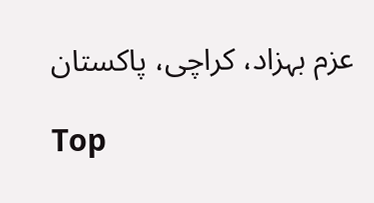عزم بہزاد، کراچی، پاکستان

Top